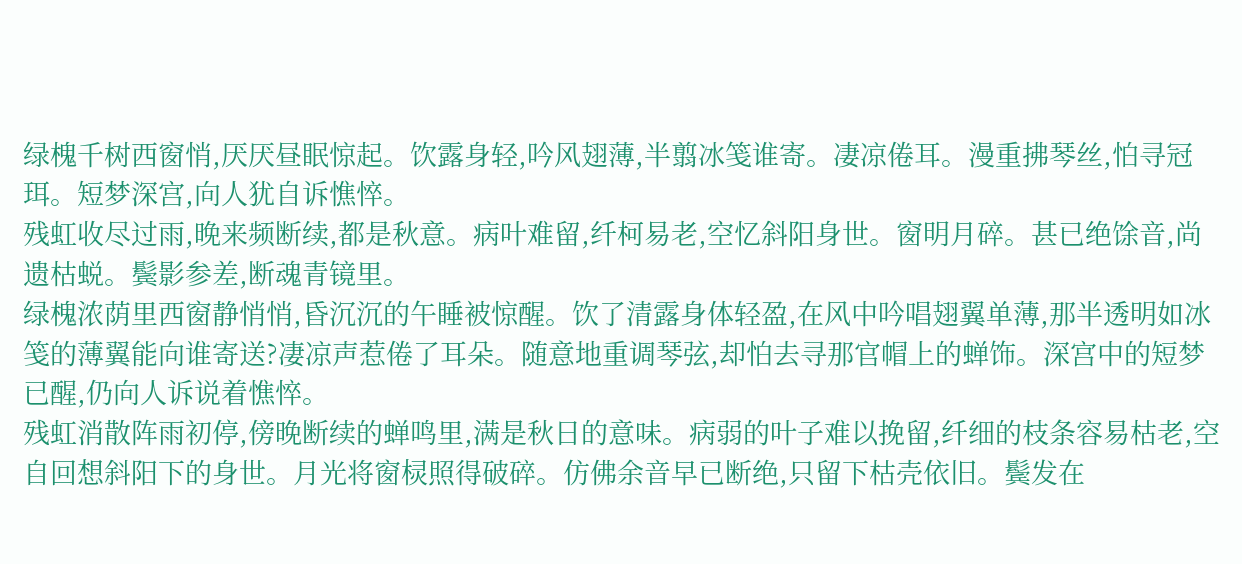绿槐千树西窗悄,厌厌昼眠惊起。饮露身轻,吟风翅薄,半翦冰笺谁寄。凄凉倦耳。漫重拂琴丝,怕寻冠珥。短梦深宫,向人犹自诉憔悴。
残虹收尽过雨,晚来频断续,都是秋意。病叶难留,纤柯易老,空忆斜阳身世。窗明月碎。甚已绝馀音,尚遗枯蜕。鬓影参差,断魂青镜里。
绿槐浓荫里西窗静悄悄,昏沉沉的午睡被惊醒。饮了清露身体轻盈,在风中吟唱翅翼单薄,那半透明如冰笺的薄翼能向谁寄送?凄凉声惹倦了耳朵。随意地重调琴弦,却怕去寻那官帽上的蝉饰。深宫中的短梦已醒,仍向人诉说着憔悴。
残虹消散阵雨初停,傍晚断续的蝉鸣里,满是秋日的意味。病弱的叶子难以挽留,纤细的枝条容易枯老,空自回想斜阳下的身世。月光将窗棂照得破碎。仿佛余音早已断绝,只留下枯壳依旧。鬓发在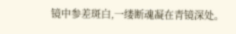镜中参差斑白,一缕断魂凝在青镜深处。